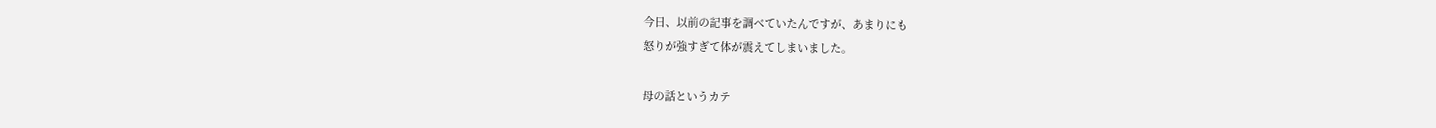今日、以前の記事を調べていたんですが、あまりにも
怒りが強すぎて体が震えてしまいました。

母の話というカテ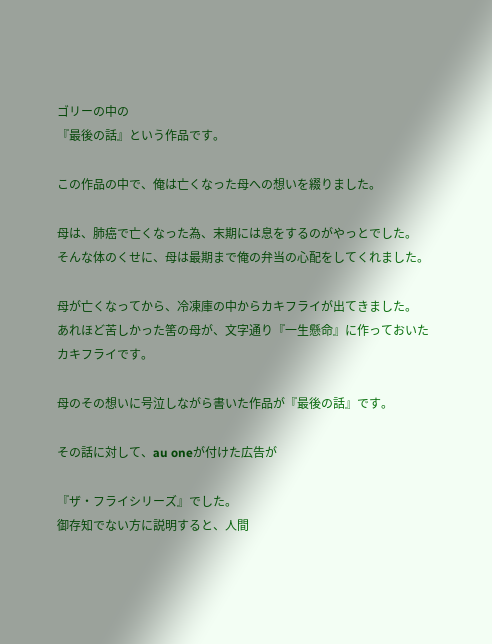ゴリーの中の
『最後の話』という作品です。

この作品の中で、俺は亡くなった母への想いを綴りました。

母は、肺癌で亡くなった為、末期には息をするのがやっとでした。
そんな体のくせに、母は最期まで俺の弁当の心配をしてくれました。

母が亡くなってから、冷凍庫の中からカキフライが出てきました。
あれほど苦しかった筈の母が、文字通り『一生懸命』に作っておいた
カキフライです。

母のその想いに号泣しながら書いた作品が『最後の話』です。

その話に対して、au oneが付けた広告が

『ザ・フライシリーズ』でした。
御存知でない方に説明すると、人間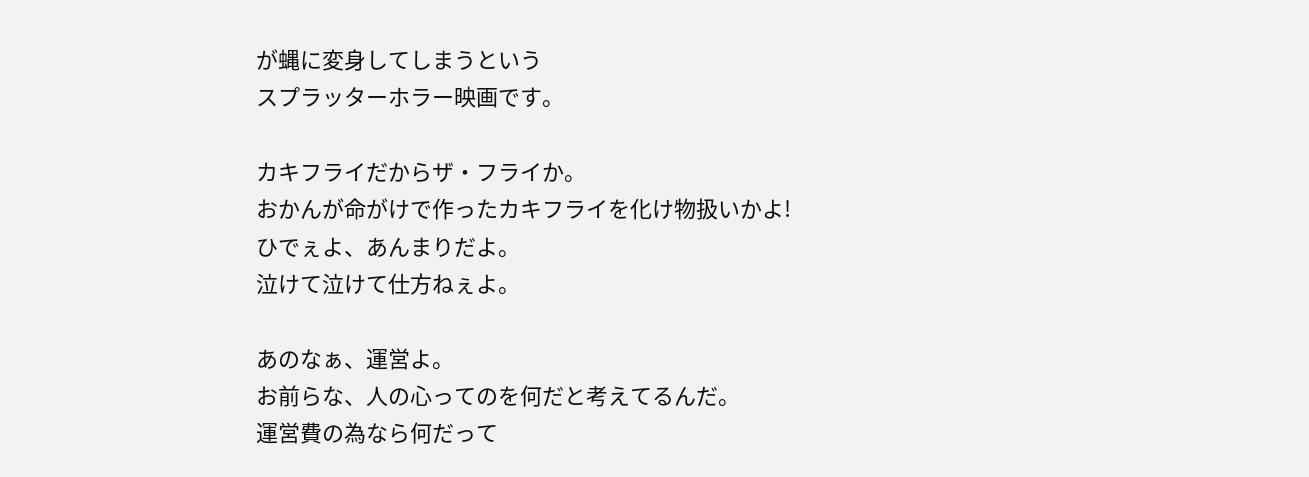が蝿に変身してしまうという
スプラッターホラー映画です。

カキフライだからザ・フライか。
おかんが命がけで作ったカキフライを化け物扱いかよ!
ひでぇよ、あんまりだよ。
泣けて泣けて仕方ねぇよ。

あのなぁ、運営よ。
お前らな、人の心ってのを何だと考えてるんだ。
運営費の為なら何だって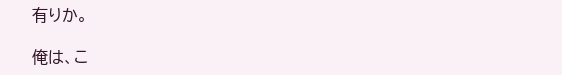有りか。

俺は、こ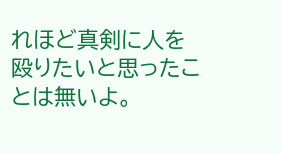れほど真剣に人を殴りたいと思ったことは無いよ。